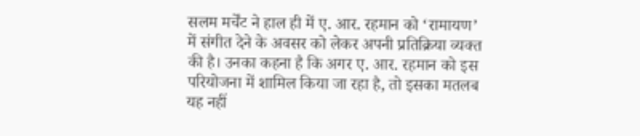सलम मर्चेंट ने हाल ही में ए. आर. रहमान को ‘रामायण’ में संगीत देने के अवसर को लेकर अपनी प्रतिक्रिया व्यक्त की है। उनका कहना है कि अगर ए. आर. रहमान को इस परियोजना में शामिल किया जा रहा है, तो इसका मतलब यह नहीं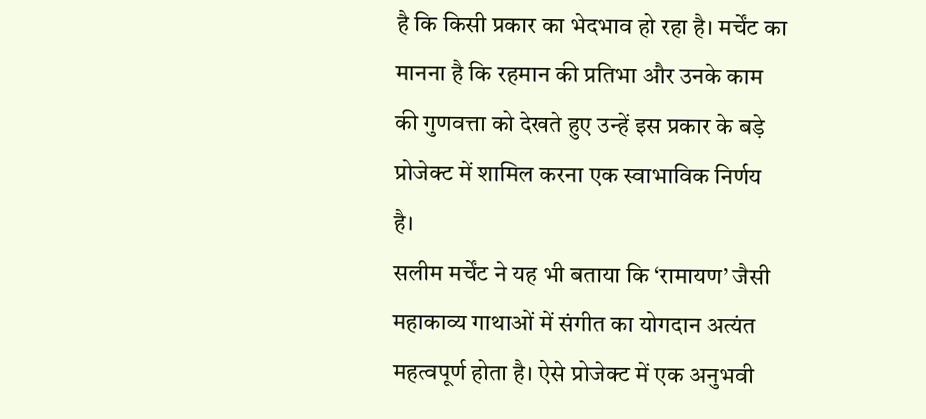है कि किसी प्रकार का भेदभाव हो रहा है। मर्चेंट का मानना है कि रहमान की प्रतिभा और उनके काम की गुणवत्ता को देखते हुए उन्हें इस प्रकार के बड़े प्रोजेक्ट में शामिल करना एक स्वाभाविक निर्णय है।
सलीम मर्चेंट ने यह भी बताया कि ‘रामायण’ जैसी महाकाव्य गाथाओं में संगीत का योगदान अत्यंत महत्वपूर्ण होता है। ऐसे प्रोजेक्ट में एक अनुभवी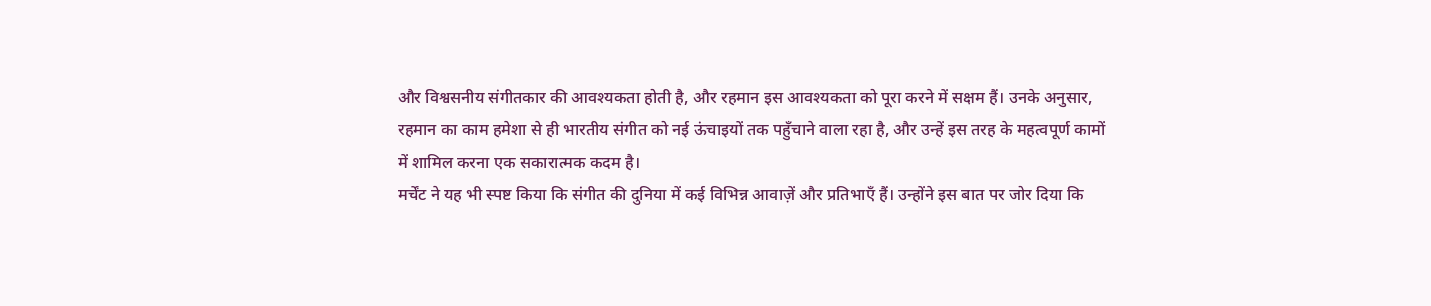और विश्वसनीय संगीतकार की आवश्यकता होती है, और रहमान इस आवश्यकता को पूरा करने में सक्षम हैं। उनके अनुसार, रहमान का काम हमेशा से ही भारतीय संगीत को नई ऊंचाइयों तक पहुँचाने वाला रहा है, और उन्हें इस तरह के महत्वपूर्ण कामों में शामिल करना एक सकारात्मक कदम है।
मर्चेंट ने यह भी स्पष्ट किया कि संगीत की दुनिया में कई विभिन्न आवाज़ें और प्रतिभाएँ हैं। उन्होंने इस बात पर जोर दिया कि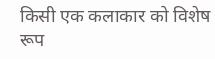किसी एक कलाकार को विशेष रूप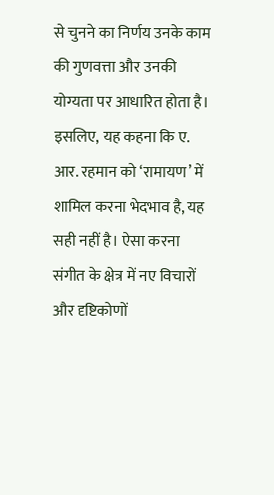से चुनने का निर्णय उनके काम की गुणवत्ता और उनकी योग्यता पर आधारित होता है। इसलिए, यह कहना कि ए. आर. रहमान को ‘रामायण’ में शामिल करना भेदभाव है, यह सही नहीं है। ऐसा करना संगीत के क्षेत्र में नए विचारों और दृष्टिकोणों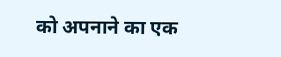को अपनाने का एक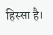हिस्सा है।